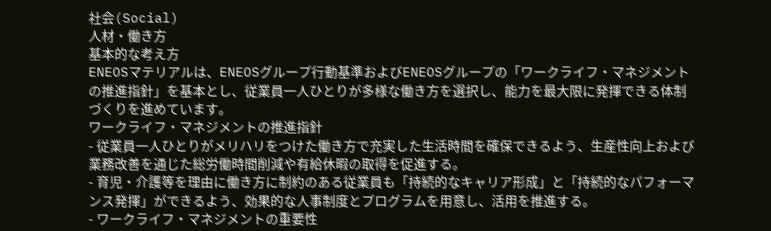社会(Social)
人材・働き方
基本的な考え方
ENEOSマテリアルは、ENEOSグループ行動基準およびENEOSグループの「ワークライフ・マネジメントの推進指針」を基本とし、従業員一人ひとりが多様な働き方を選択し、能力を最大限に発揮できる体制づくりを進めています。
ワークライフ・マネジメントの推進指針
- 従業員一人ひとりがメリハリをつけた働き方で充実した生活時間を確保できるよう、生産性向上および業務改善を通じた総労働時間削減や有給休暇の取得を促進する。
- 育児・介護等を理由に働き方に制約のある従業員も「持続的なキャリア形成」と「持続的なパフォーマンス発揮」ができるよう、効果的な人事制度とプログラムを用意し、活用を推進する。
- ワークライフ・マネジメントの重要性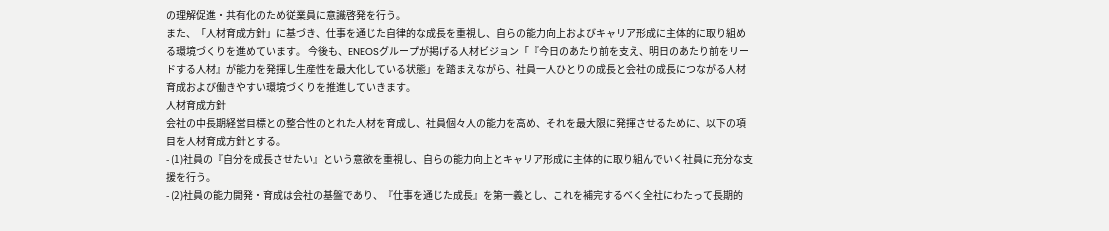の理解促進・共有化のため従業員に意識啓発を行う。
また、「人材育成方針」に基づき、仕事を通じた自律的な成長を重視し、自らの能力向上およびキャリア形成に主体的に取り組める環境づくりを進めています。 今後も、ENEOSグループが掲げる人材ビジョン「『今日のあたり前を支え、明日のあたり前をリードする人材』が能力を発揮し生産性を最大化している状態」を踏まえながら、社員一人ひとりの成長と会社の成長につながる人材育成および働きやすい環境づくりを推進していきます。
人材育成方針
会社の中長期経営目標との整合性のとれた人材を育成し、社員個々人の能力を高め、それを最大限に発揮させるために、以下の項目を人材育成方針とする。
- (1)社員の『自分を成長させたい』という意欲を重視し、自らの能力向上とキャリア形成に主体的に取り組んでいく社員に充分な支援を行う。
- (2)社員の能力開発・育成は会社の基盤であり、『仕事を通じた成長』を第一義とし、これを補完するべく全社にわたって長期的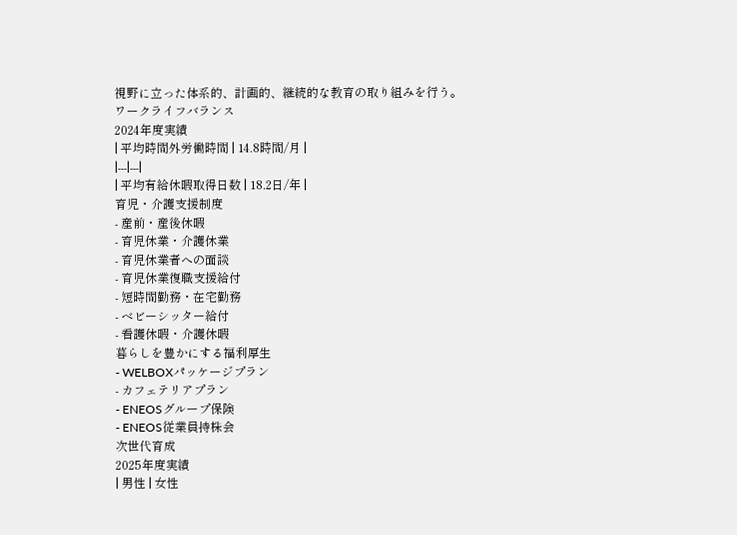視野に立った体系的、計画的、継続的な教育の取り組みを行う。
ワークライフバランス
2024年度実績
| 平均時間外労働時間 | 14.8時間/月 |
|---|---|
| 平均有給休暇取得日数 | 18.2日/年 |
育児・介護支援制度
- 産前・産後休暇
- 育児休業・介護休業
- 育児休業者への面談
- 育児休業復職支援給付
- 短時間勤務・在宅勤務
- ベビーシッター給付
- 看護休暇・介護休暇
暮らしを豊かにする福利厚生
- WELBOXパッケージプラン
- カフェテリアプラン
- ENEOSグループ保険
- ENEOS従業員持株会
次世代育成
2025年度実績
| 男性 | 女性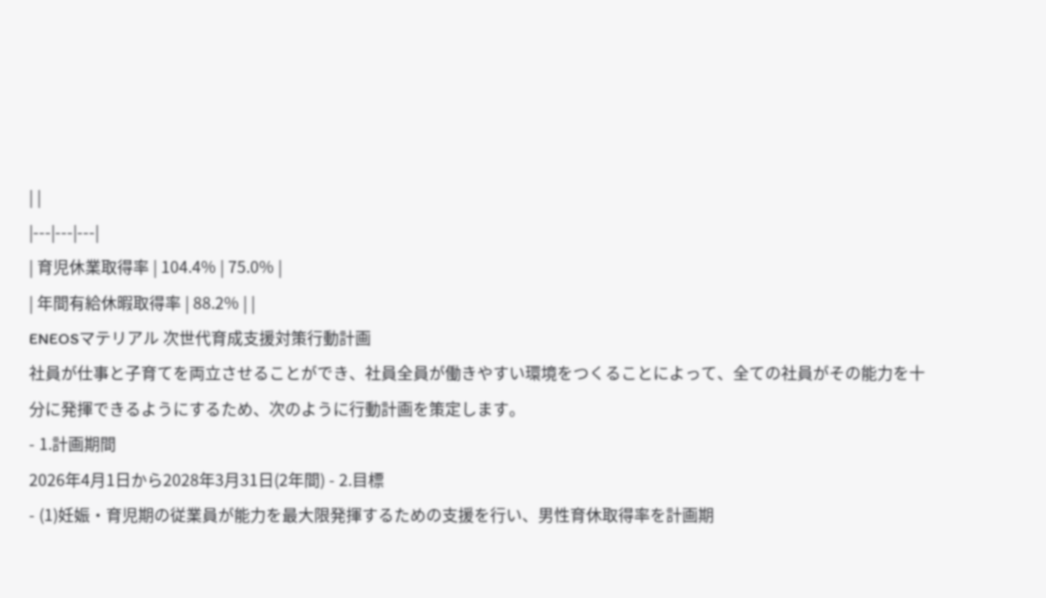| |
|---|---|---|
| 育児休業取得率 | 104.4% | 75.0% |
| 年間有給休暇取得率 | 88.2% | |
ENEOSマテリアル 次世代育成支援対策行動計画
社員が仕事と子育てを両立させることができ、社員全員が働きやすい環境をつくることによって、全ての社員がその能力を十分に発揮できるようにするため、次のように行動計画を策定します。
- 1.計画期間
2026年4月1日から2028年3月31日(2年間) - 2.目標
- (1)妊娠・育児期の従業員が能力を最大限発揮するための支援を行い、男性育休取得率を計画期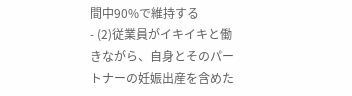間中90%で維持する
- (2)従業員がイキイキと働きながら、自身とそのパートナーの妊娠出産を含めた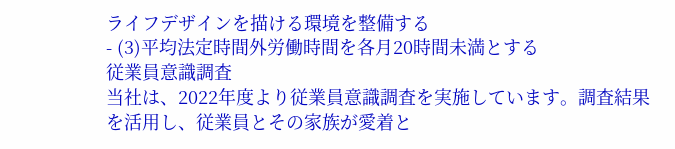ライフデザインを描ける環境を整備する
- (3)平均法定時間外労働時間を各月20時間未満とする
従業員意識調査
当社は、2022年度より従業員意識調査を実施しています。調査結果を活用し、従業員とその家族が愛着と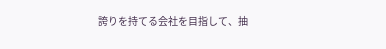誇りを持てる会社を目指して、抽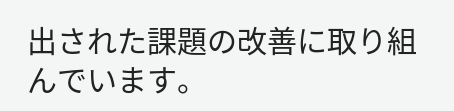出された課題の改善に取り組んでいます。